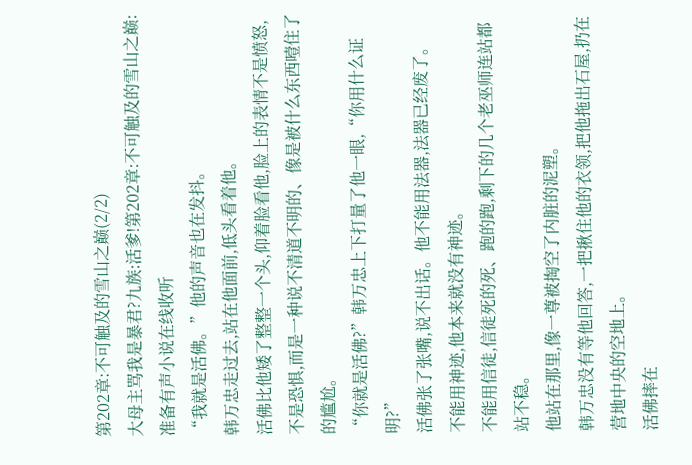第202章:不可触及的雪山之巅(2/2)
大母主骂我是暴君?九族:活爹!第202章:不可触及的雪山之巅:准备有声小说在线收听
“我就是活佛。”他的声音也在发抖。
韩万忠走过去,站在他面前,低头看着他。
活佛比他矮了整整一个头,仰着脸看他,脸上的表情不是愤怒,不是恐惧,而是一种说不清道不明的、像是被什么东西噎住了的尴尬。
“你就是活佛?”韩万忠上下打量了他一眼,“你用什么证明?”
活佛张了张嘴,说不出话。他不能用法器,法器已经废了。
不能用神迹,他本来就没有神迹。
不能用信徒,信徒死的死、跑的跑,剩下的几个老巫师连站都站不稳。
他站在那里,像一尊被掏空了内脏的泥塑。
韩万忠没有等他回答,一把揪住他的衣领,把他拖出石屋,扔在营地中央的空地上。
活佛摔在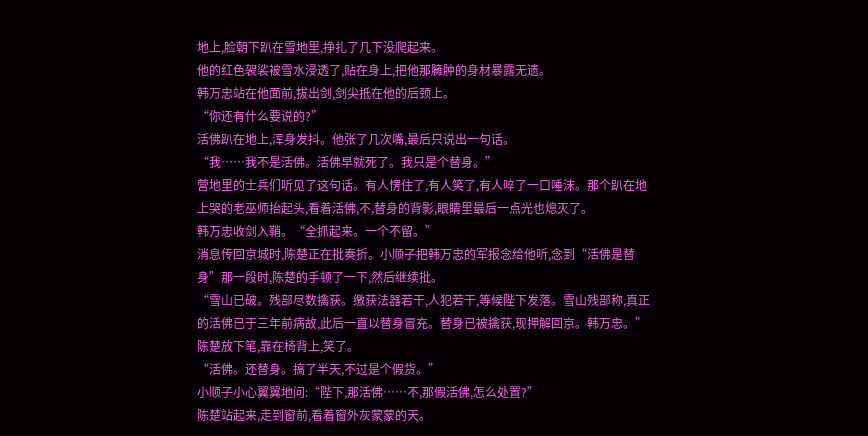地上,脸朝下趴在雪地里,挣扎了几下没爬起来。
他的红色袈裟被雪水浸透了,贴在身上,把他那臃肿的身材暴露无遗。
韩万忠站在他面前,拔出剑,剑尖抵在他的后颈上。
“你还有什么要说的?”
活佛趴在地上,浑身发抖。他张了几次嘴,最后只说出一句话。
“我……我不是活佛。活佛早就死了。我只是个替身。”
营地里的士兵们听见了这句话。有人愣住了,有人笑了,有人啐了一口唾沫。那个趴在地上哭的老巫师抬起头,看着活佛,不,替身的背影,眼睛里最后一点光也熄灭了。
韩万忠收剑入鞘。“全抓起来。一个不留。”
消息传回京城时,陈楚正在批奏折。小顺子把韩万忠的军报念给他听,念到“活佛是替身”那一段时,陈楚的手顿了一下,然后继续批。
“雪山已破。残部尽数擒获。缴获法器若干,人犯若干,等候陛下发落。雪山残部称,真正的活佛已于三年前病故,此后一直以替身冒充。替身已被擒获,现押解回京。韩万忠。”
陈楚放下笔,靠在椅背上,笑了。
“活佛。还替身。搞了半天,不过是个假货。”
小顺子小心翼翼地问:“陛下,那活佛……不,那假活佛,怎么处置?”
陈楚站起来,走到窗前,看着窗外灰蒙蒙的天。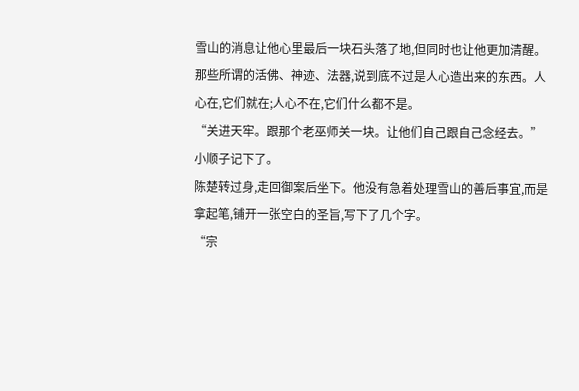雪山的消息让他心里最后一块石头落了地,但同时也让他更加清醒。
那些所谓的活佛、神迹、法器,说到底不过是人心造出来的东西。人心在,它们就在;人心不在,它们什么都不是。
“关进天牢。跟那个老巫师关一块。让他们自己跟自己念经去。”
小顺子记下了。
陈楚转过身,走回御案后坐下。他没有急着处理雪山的善后事宜,而是拿起笔,铺开一张空白的圣旨,写下了几个字。
“宗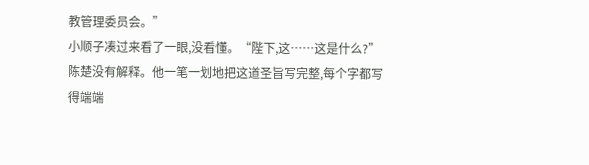教管理委员会。”
小顺子凑过来看了一眼,没看懂。“陛下,这……这是什么?”
陈楚没有解释。他一笔一划地把这道圣旨写完整,每个字都写得端端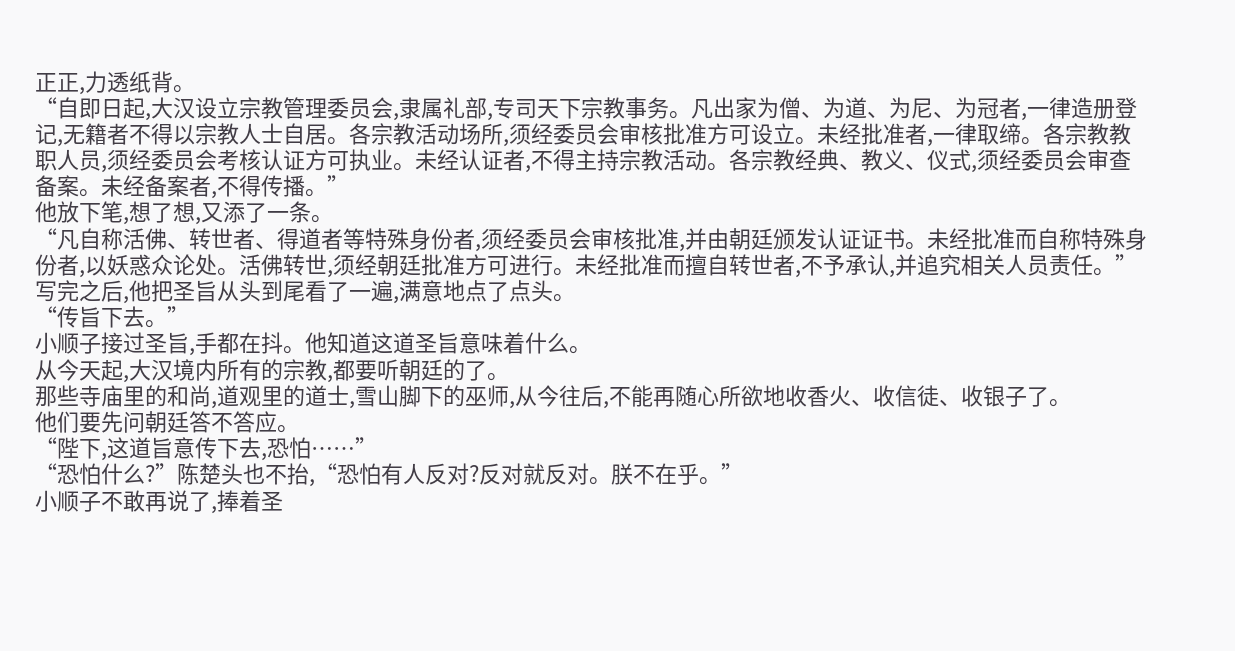正正,力透纸背。
“自即日起,大汉设立宗教管理委员会,隶属礼部,专司天下宗教事务。凡出家为僧、为道、为尼、为冠者,一律造册登记,无籍者不得以宗教人士自居。各宗教活动场所,须经委员会审核批准方可设立。未经批准者,一律取缔。各宗教教职人员,须经委员会考核认证方可执业。未经认证者,不得主持宗教活动。各宗教经典、教义、仪式,须经委员会审查备案。未经备案者,不得传播。”
他放下笔,想了想,又添了一条。
“凡自称活佛、转世者、得道者等特殊身份者,须经委员会审核批准,并由朝廷颁发认证证书。未经批准而自称特殊身份者,以妖惑众论处。活佛转世,须经朝廷批准方可进行。未经批准而擅自转世者,不予承认,并追究相关人员责任。”
写完之后,他把圣旨从头到尾看了一遍,满意地点了点头。
“传旨下去。”
小顺子接过圣旨,手都在抖。他知道这道圣旨意味着什么。
从今天起,大汉境内所有的宗教,都要听朝廷的了。
那些寺庙里的和尚,道观里的道士,雪山脚下的巫师,从今往后,不能再随心所欲地收香火、收信徒、收银子了。
他们要先问朝廷答不答应。
“陛下,这道旨意传下去,恐怕……”
“恐怕什么?”陈楚头也不抬,“恐怕有人反对?反对就反对。朕不在乎。”
小顺子不敢再说了,捧着圣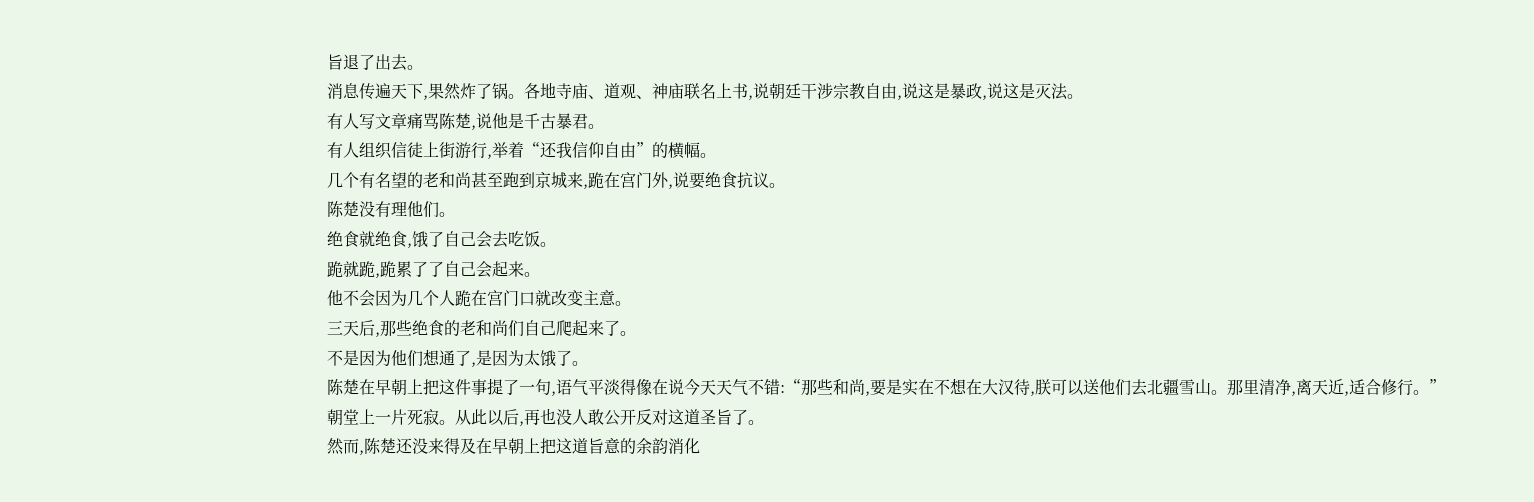旨退了出去。
消息传遍天下,果然炸了锅。各地寺庙、道观、神庙联名上书,说朝廷干涉宗教自由,说这是暴政,说这是灭法。
有人写文章痛骂陈楚,说他是千古暴君。
有人组织信徒上街游行,举着“还我信仰自由”的横幅。
几个有名望的老和尚甚至跑到京城来,跪在宫门外,说要绝食抗议。
陈楚没有理他们。
绝食就绝食,饿了自己会去吃饭。
跪就跪,跪累了了自己会起来。
他不会因为几个人跪在宫门口就改变主意。
三天后,那些绝食的老和尚们自己爬起来了。
不是因为他们想通了,是因为太饿了。
陈楚在早朝上把这件事提了一句,语气平淡得像在说今天天气不错:“那些和尚,要是实在不想在大汉待,朕可以送他们去北疆雪山。那里清净,离天近,适合修行。”
朝堂上一片死寂。从此以后,再也没人敢公开反对这道圣旨了。
然而,陈楚还没来得及在早朝上把这道旨意的余韵消化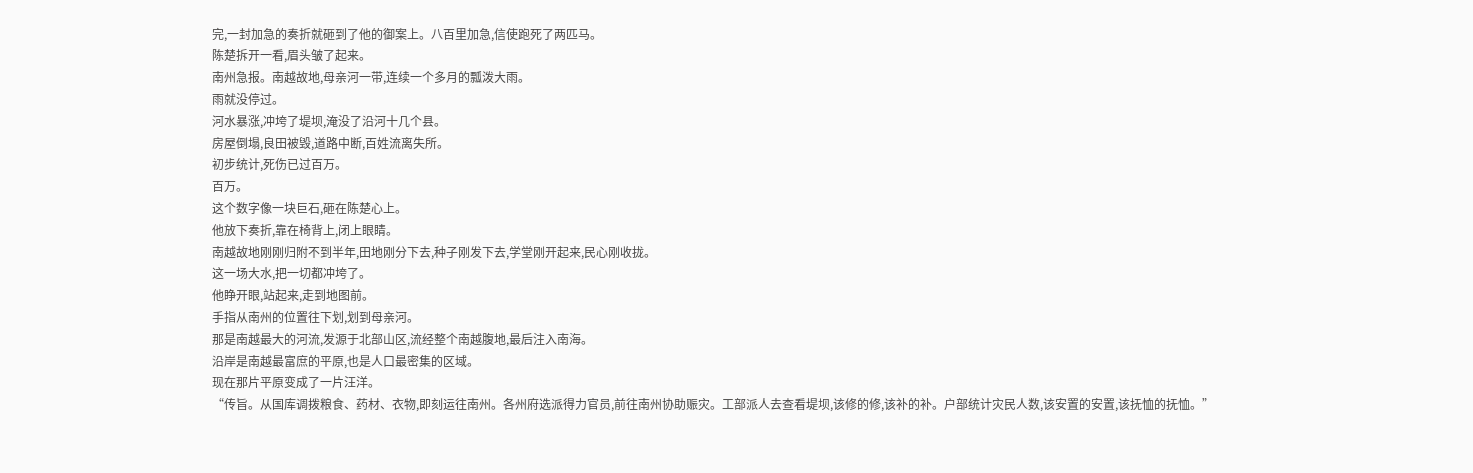完,一封加急的奏折就砸到了他的御案上。八百里加急,信使跑死了两匹马。
陈楚拆开一看,眉头皱了起来。
南州急报。南越故地,母亲河一带,连续一个多月的瓢泼大雨。
雨就没停过。
河水暴涨,冲垮了堤坝,淹没了沿河十几个县。
房屋倒塌,良田被毁,道路中断,百姓流离失所。
初步统计,死伤已过百万。
百万。
这个数字像一块巨石,砸在陈楚心上。
他放下奏折,靠在椅背上,闭上眼睛。
南越故地刚刚归附不到半年,田地刚分下去,种子刚发下去,学堂刚开起来,民心刚收拢。
这一场大水,把一切都冲垮了。
他睁开眼,站起来,走到地图前。
手指从南州的位置往下划,划到母亲河。
那是南越最大的河流,发源于北部山区,流经整个南越腹地,最后注入南海。
沿岸是南越最富庶的平原,也是人口最密集的区域。
现在那片平原变成了一片汪洋。
“传旨。从国库调拨粮食、药材、衣物,即刻运往南州。各州府选派得力官员,前往南州协助赈灾。工部派人去查看堤坝,该修的修,该补的补。户部统计灾民人数,该安置的安置,该抚恤的抚恤。”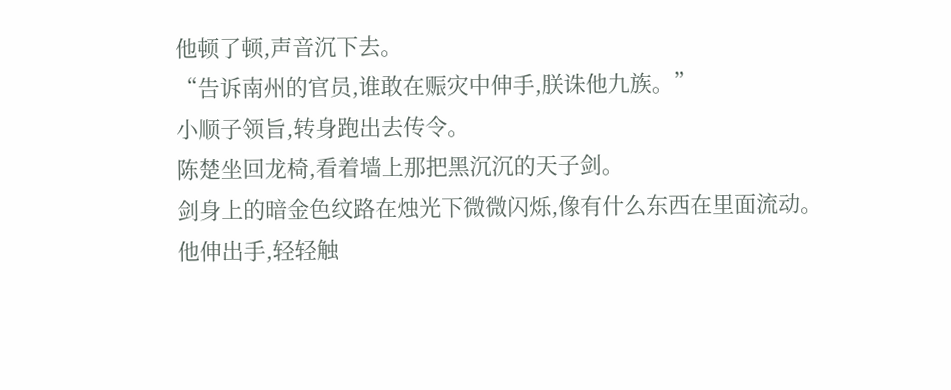他顿了顿,声音沉下去。
“告诉南州的官员,谁敢在赈灾中伸手,朕诛他九族。”
小顺子领旨,转身跑出去传令。
陈楚坐回龙椅,看着墙上那把黑沉沉的天子剑。
剑身上的暗金色纹路在烛光下微微闪烁,像有什么东西在里面流动。
他伸出手,轻轻触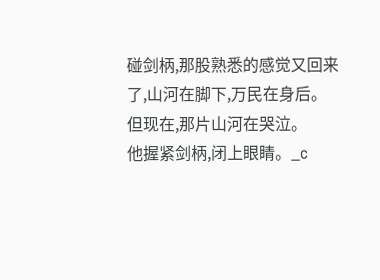碰剑柄,那股熟悉的感觉又回来了,山河在脚下,万民在身后。
但现在,那片山河在哭泣。
他握紧剑柄,闭上眼睛。_c